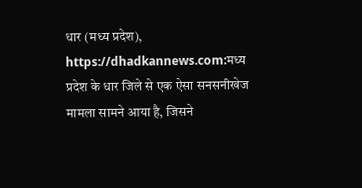धार (मध्य प्रदेश), https://dhadkannews.com:मध्य प्रदेश के धार जिले से एक ऐसा सनसनीखेज मामला सामने आया है, जिसने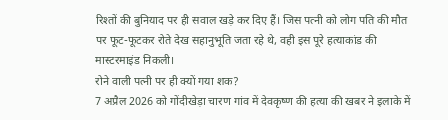रिश्तों की बुनियाद पर ही सवाल खड़े कर दिए हैं। जिस पत्नी को लोग पति की मौत पर फूट-फूटकर रोते देख सहानुभूति जता रहे थे, वही इस पूरे हत्याकांड की मास्टरमाइंड निकली।
रोने वाली पत्नी पर ही क्यों गया शक?
7 अप्रैल 2026 को गोंदीखेड़ा चारण गांव में देवकृष्ण की हत्या की खबर ने इलाके में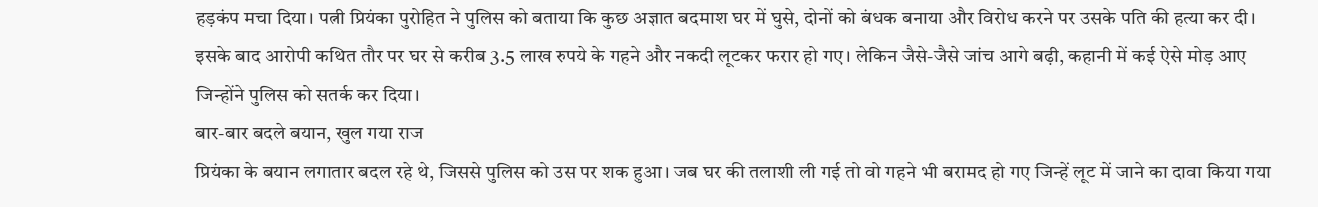हड़कंप मचा दिया। पत्नी प्रियंका पुरोहित ने पुलिस को बताया कि कुछ अज्ञात बदमाश घर में घुसे, दोनों को बंधक बनाया और विरोध करने पर उसके पति की हत्या कर दी। इसके बाद आरोपी कथित तौर पर घर से करीब 3.5 लाख रुपये के गहने और नकदी लूटकर फरार हो गए। लेकिन जैसे-जैसे जांच आगे बढ़ी, कहानी में कई ऐसे मोड़ आए जिन्होंने पुलिस को सतर्क कर दिया।
बार-बार बदले बयान, खुल गया राज
प्रियंका के बयान लगातार बदल रहे थे, जिससे पुलिस को उस पर शक हुआ। जब घर की तलाशी ली गई तो वो गहने भी बरामद हो गए जिन्हें लूट में जाने का दावा किया गया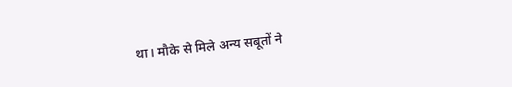था। मौके से मिले अन्य सबूतों ने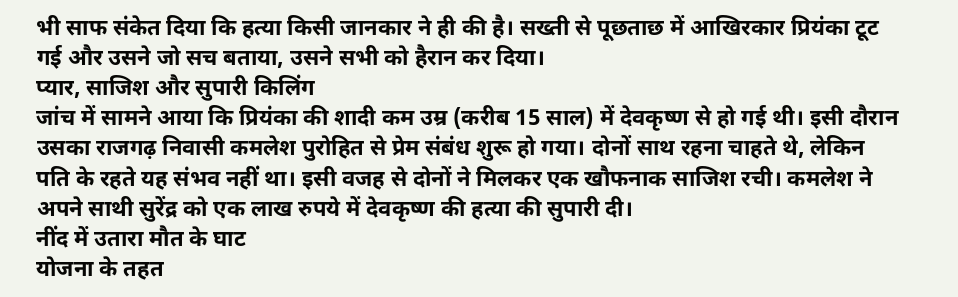भी साफ संकेत दिया कि हत्या किसी जानकार ने ही की है। सख्ती से पूछताछ में आखिरकार प्रियंका टूट गई और उसने जो सच बताया, उसने सभी को हैरान कर दिया।
प्यार, साजिश और सुपारी किलिंग
जांच में सामने आया कि प्रियंका की शादी कम उम्र (करीब 15 साल) में देवकृष्ण से हो गई थी। इसी दौरान उसका राजगढ़ निवासी कमलेश पुरोहित से प्रेम संबंध शुरू हो गया। दोनों साथ रहना चाहते थे, लेकिन पति के रहते यह संभव नहीं था। इसी वजह से दोनों ने मिलकर एक खौफनाक साजिश रची। कमलेश ने अपने साथी सुरेंद्र को एक लाख रुपये में देवकृष्ण की हत्या की सुपारी दी।
नींद में उतारा मौत के घाट
योजना के तहत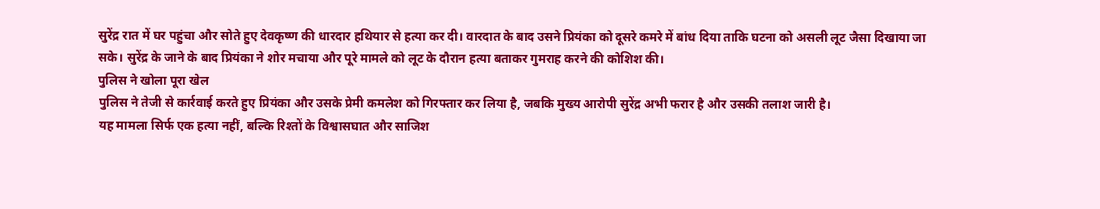सुरेंद्र रात में घर पहुंचा और सोते हुए देवकृष्ण की धारदार हथियार से हत्या कर दी। वारदात के बाद उसने प्रियंका को दूसरे कमरे में बांध दिया ताकि घटना को असली लूट जैसा दिखाया जा सके। सुरेंद्र के जाने के बाद प्रियंका ने शोर मचाया और पूरे मामले को लूट के दौरान हत्या बताकर गुमराह करने की कोशिश की।
पुलिस ने खोला पूरा खेल
पुलिस ने तेजी से कार्रवाई करते हुए प्रियंका और उसके प्रेमी कमलेश को गिरफ्तार कर लिया है, जबकि मुख्य आरोपी सुरेंद्र अभी फरार है और उसकी तलाश जारी है।
यह मामला सिर्फ एक हत्या नहीं, बल्कि रिश्तों के विश्वासघात और साजिश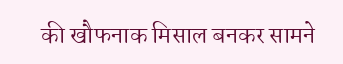की खौफनाक मिसाल बनकर सामने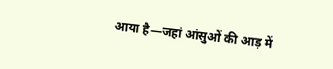आया है—जहां आंसुओं की आड़ में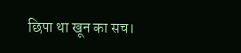छिपा था खून का सच।